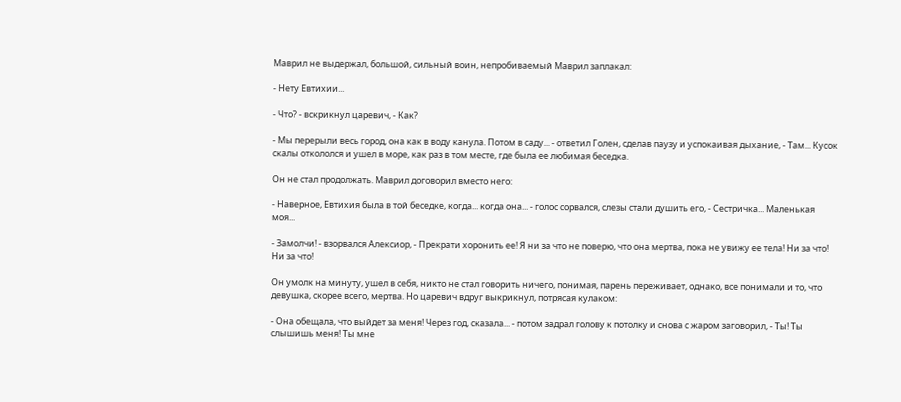Маврил не выдержал, большой, сильный воин, непробиваемый Маврил заплакал:

- Нету Евтихии...

- Что? - вскрикнул царевич, - Как?

- Мы перерыли весь город, она как в воду канула. Потом в саду... - ответил Голен, сделав паузу и успокаивая дыхание, - Там... Кусок скалы откололся и ушел в море, как раз в том месте, где была ее любимая беседка.

Он не стал продолжать. Маврил договорил вместо него:

- Наверное, Евтихия была в той беседке, когда... когда она... - голос сорвался, слезы стали душить его, - Сестричка... Маленькая моя...

- Замолчи! - взорвался Алексиор, - Прекрати хоронить ее! Я ни за что не поверю, что она мертва, пока не увижу ее тела! Ни за что! Ни за что!

Он умолк на минуту, ушел в себя, никто не стал говорить ничего, понимая, парень переживает, однако, все понимали и то, что девушка, скорее всего, мертва. Но царевич вдруг выкрикнул, потрясая кулаком:

- Она обещала, что выйдет за меня! Через год, сказала... - потом задрал голову к потолку и снова с жаром заговорил, - Ты! Ты слышишь меня! Ты мне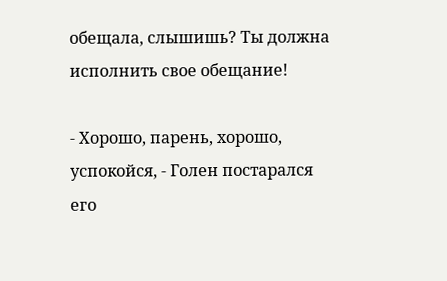обещала, слышишь? Ты должна исполнить свое обещание!

- Хорошо, парень, хорошо, успокойся, - Голен постарался его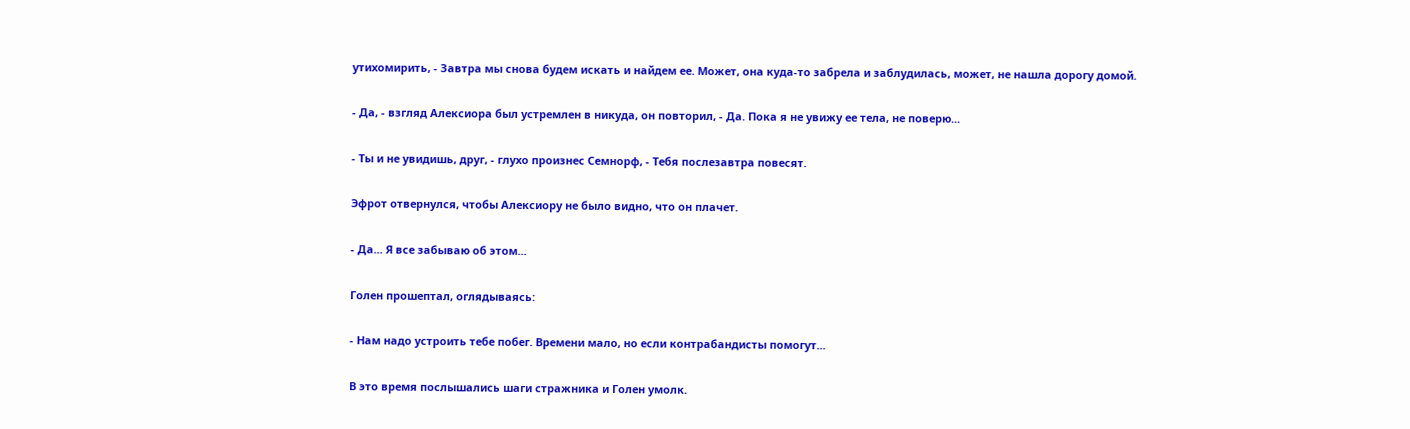утихомирить, - Завтра мы снова будем искать и найдем ее. Может, она куда-то забрела и заблудилась, может, не нашла дорогу домой.

- Да, - взгляд Алексиора был устремлен в никуда, он повторил, - Да. Пока я не увижу ее тела, не поверю...

- Ты и не увидишь, друг, - глухо произнес Семнорф, - Тебя послезавтра повесят.

Эфрот отвернулся, чтобы Алексиору не было видно, что он плачет.

- Да... Я все забываю об этом...

Голен прошептал, оглядываясь:

- Нам надо устроить тебе побег. Времени мало, но если контрабандисты помогут...

В это время послышались шаги стражника и Голен умолк.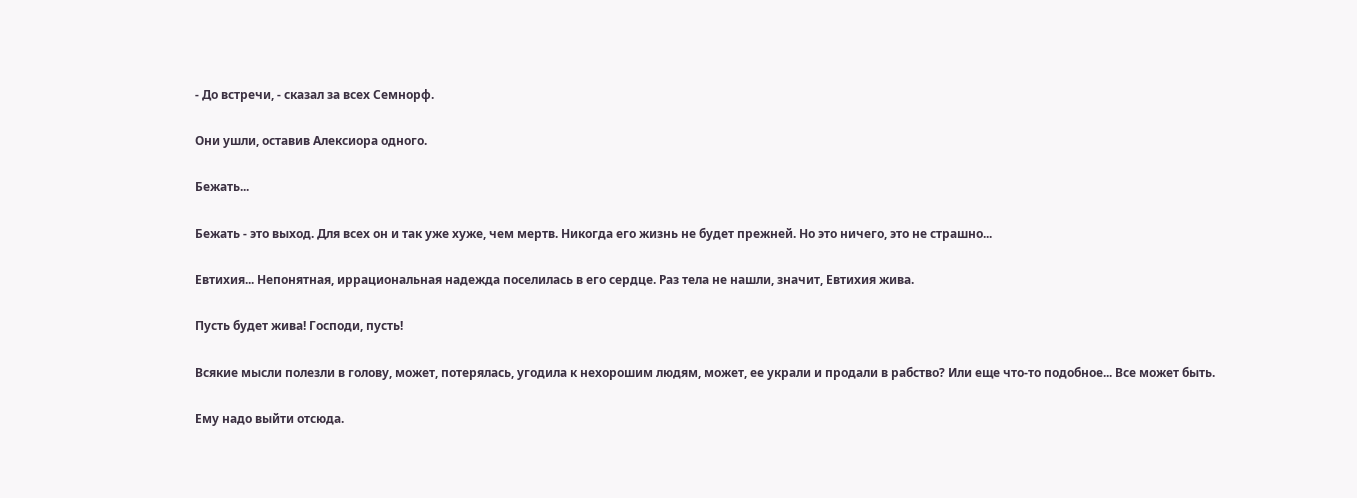- До встречи, - сказал за всех Семнорф.

Они ушли, оставив Алексиора одного.

Бежать...

Бежать - это выход. Для всех он и так уже хуже, чем мертв. Никогда его жизнь не будет прежней. Но это ничего, это не страшно...

Евтихия... Непонятная, иррациональная надежда поселилась в его сердце. Раз тела не нашли, значит, Евтихия жива.

Пусть будет жива! Господи, пусть!

Всякие мысли полезли в голову, может, потерялась, угодила к нехорошим людям, может, ее украли и продали в рабство? Или еще что-то подобное... Все может быть.

Ему надо выйти отсюда.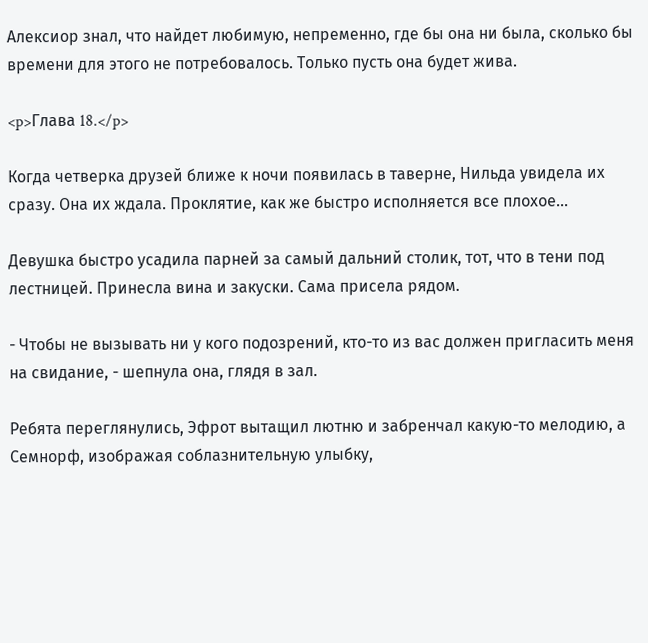Алексиор знал, что найдет любимую, непременно, где бы она ни была, сколько бы времени для этого не потребовалось. Только пусть она будет жива.

<p>Глава 18.</p>

Когда четверка друзей ближе к ночи появилась в таверне, Нильда увидела их сразу. Она их ждала. Проклятие, как же быстро исполняется все плохое...

Девушка быстро усадила парней за самый дальний столик, тот, что в тени под лестницей. Принесла вина и закуски. Сама присела рядом.

- Чтобы не вызывать ни у кого подозрений, кто-то из вас должен пригласить меня на свидание, - шепнула она, глядя в зал.

Ребята переглянулись, Эфрот вытащил лютню и забренчал какую-то мелодию, а Семнорф, изображая соблазнительную улыбку,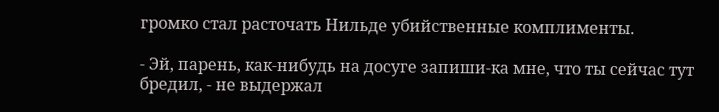громко стал расточать Нильде убийственные комплименты.

- Эй, парень, как-нибудь на досуге запиши-ка мне, что ты сейчас тут бредил, - не выдержал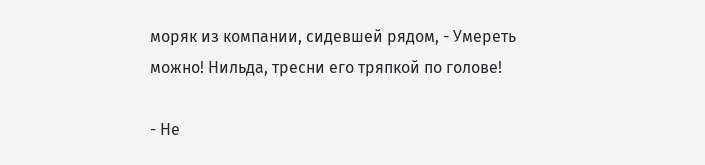моряк из компании, сидевшей рядом, - Умереть можно! Нильда, тресни его тряпкой по голове!

- Не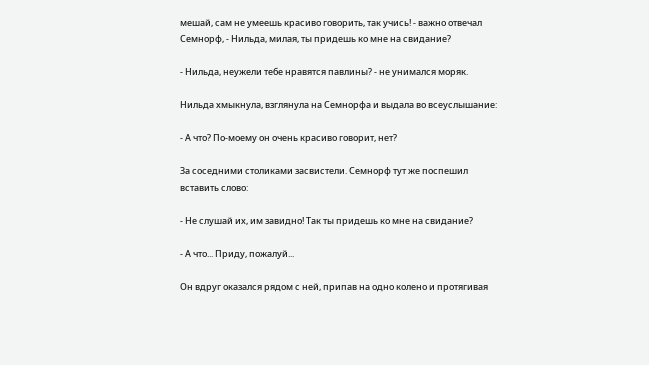мешай, сам не умеешь красиво говорить, так учись! - важно отвечал Семнорф, - Нильда, милая, ты придешь ко мне на свидание?

- Нильда, неужели тебе нравятся павлины? - не унимался моряк.

Нильда хмыкнула, взглянула на Семнорфа и выдала во всеуслышание:

- А что? По-моему он очень красиво говорит, нет?

За соседними столиками засвистели. Семнорф тут же поспешил вставить слово:

- Не слушай их, им завидно! Так ты придешь ко мне на свидание?

- А что... Приду, пожалуй...

Он вдруг оказался рядом с ней, припав на одно колено и протягивая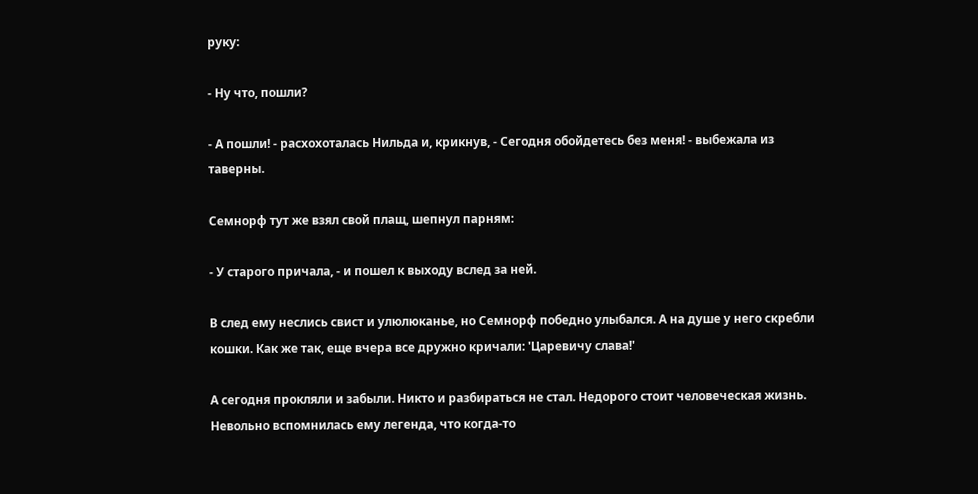руку:

- Ну что, пошли?

- А пошли! - расхохоталась Нильда и, крикнув, - Сегодня обойдетесь без меня! - выбежала из таверны.

Семнорф тут же взял свой плащ, шепнул парням:

- У старого причала, - и пошел к выходу вслед за ней.

В след ему неслись свист и улюлюканье, но Семнорф победно улыбался. А на душе у него скребли кошки. Как же так, еще вчера все дружно кричали: 'Царевичу слава!'

А сегодня прокляли и забыли. Никто и разбираться не стал. Недорого стоит человеческая жизнь. Невольно вспомнилась ему легенда, что когда-то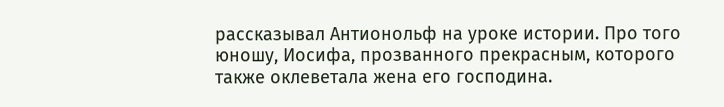рассказывал Антионольф на уроке истории. Про того юношу, Иосифа, прозванного прекрасным, которого также оклеветала жена его господина.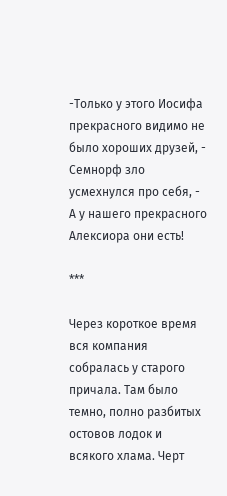-Только у этого Иосифа прекрасного видимо не было хороших друзей, - Семнорф зло усмехнулся про себя, - А у нашего прекрасного Алексиора они есть!

***

Через короткое время вся компания собралась у старого причала. Там было темно, полно разбитых остовов лодок и всякого хлама. Черт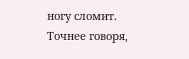ногу сломит. Точнее говоря,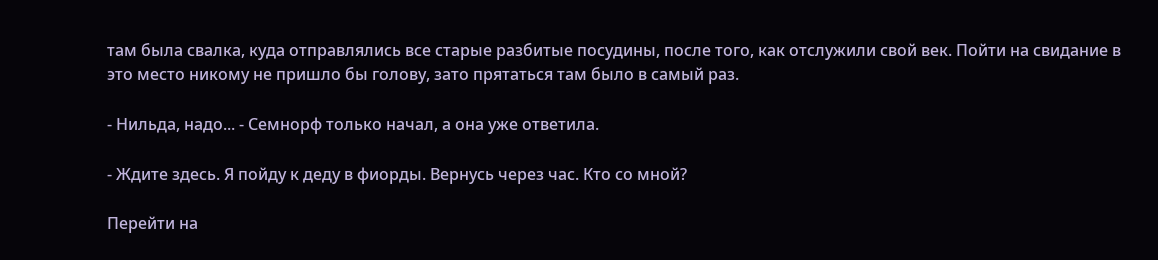там была свалка, куда отправлялись все старые разбитые посудины, после того, как отслужили свой век. Пойти на свидание в это место никому не пришло бы голову, зато прятаться там было в самый раз.

- Нильда, надо... - Семнорф только начал, а она уже ответила.

- Ждите здесь. Я пойду к деду в фиорды. Вернусь через час. Кто со мной?

Перейти на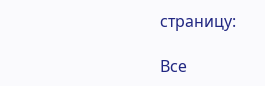страницу:

Все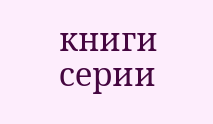книги серии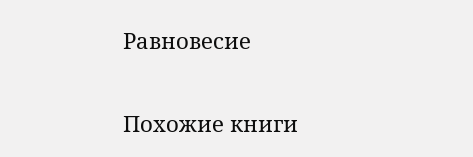Равновесие

Похожие книги